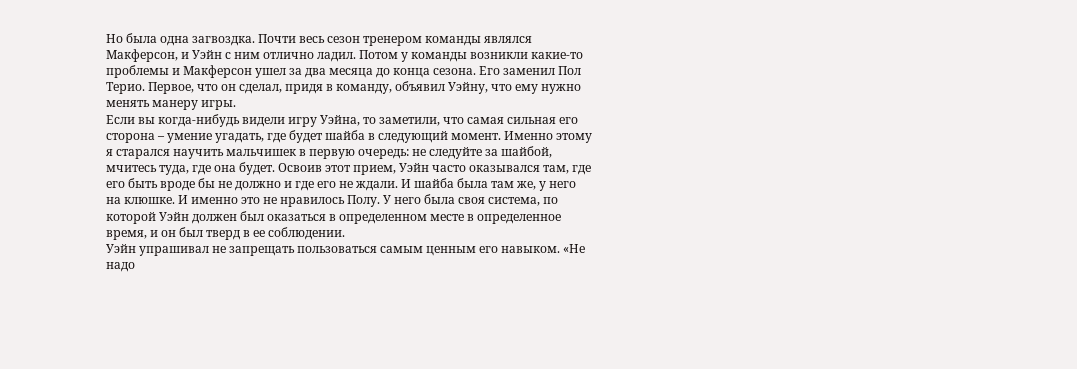Но была одна загвоздка. Почти весь сезон тренером команды являлся Макферсон, и Уэйн с ним отлично ладил. Потом у команды возникли какие-то проблемы и Макферсон ушел за два месяца до конца сезона. Его заменил Пол Терио. Первое, что он сделал, придя в команду, объявил Уэйну, что ему нужно менять манеру игры.
Если вы когда-нибудь видели игру Уэйна, то заметили, что самая сильная его сторона – умение угадать, где будет шайба в следующий момент. Именно этому я старался научить мальчишек в первую очередь: не следуйте за шайбой, мчитесь туда, где она будет. Освоив этот прием, Уэйн часто оказывался там, где его быть вроде бы не должно и где его не ждали. И шайба была там же, у него на клюшке. И именно это не нравилось Полу. У него была своя система, по которой Уэйн должен был оказаться в определенном месте в определенное время, и он был тверд в ее соблюдении.
Уэйн упрашивал не запрещать пользоваться самым ценным его навыком. «Не надо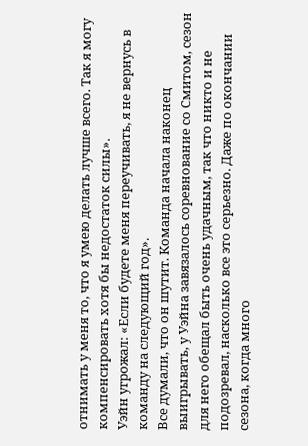отнимать у меня то, что я умею делать лучше всего. Так я могу компенсировать хотя бы недостаток силы».
Уэйн угрожал: «Если будете меня переучивать, я не вернусь в команду на следующий год».
Все думали, что он шутит. Команда начала наконец выигрывать, у Уэйна завязалось соревнование со Смитом, сезон для него обещал быть очень удачным, так что никто и не подозревал, насколько все это серьезно. Даже по окончании сезона, когда много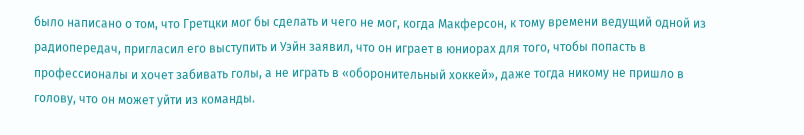было написано о том, что Гретцки мог бы сделать и чего не мог, когда Макферсон, к тому времени ведущий одной из радиопередач, пригласил его выступить и Уэйн заявил, что он играет в юниорах для того, чтобы попасть в профессионалы и хочет забивать голы, а не играть в «оборонительный хоккей», даже тогда никому не пришло в голову, что он может уйти из команды.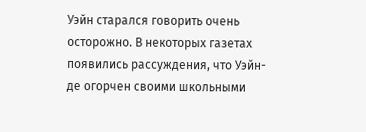Уэйн старался говорить очень осторожно. В некоторых газетах появились рассуждения, что Уэйн-де огорчен своими школьными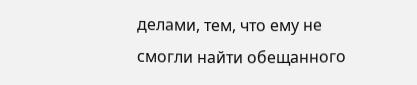делами, тем, что ему не смогли найти обещанного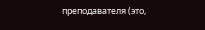преподавателя (это,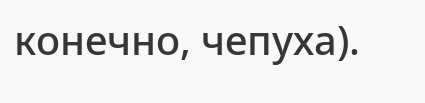конечно, чепуха).